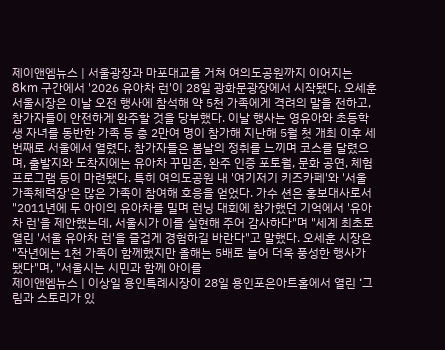제이앤엠뉴스 | 서울광장과 마포대교를 거쳐 여의도공원까지 이어지는 8km 구간에서 '2026 유아차 런'이 28일 광화문광장에서 시작됐다. 오세훈 서울시장은 이날 오전 행사에 참석해 약 5천 가족에게 격려의 말을 전하고, 참가자들이 안전하게 완주할 것을 당부했다. 이날 행사는 영유아와 초등학생 자녀를 동반한 가족 등 총 2만여 명이 참가해 지난해 5월 첫 개최 이후 세 번째로 서울에서 열렸다. 참가자들은 봄날의 정취를 느끼며 코스를 달렸으며, 출발지와 도착지에는 유아차 꾸밈존, 완주 인증 포토월, 문화 공연, 체험 프로그램 등이 마련됐다. 특히 여의도공원 내 '여기저기 키즈카페'와 '서울가족체력장'은 많은 가족이 참여해 호응을 얻었다. 가수 션은 홍보대사로서 "2011년에 두 아이의 유아차를 밀며 런닝 대회에 참가했던 기억에서 '유아차 런'을 제안했는데, 서울시가 이를 실현해 주어 감사하다"며 "세계 최초로 열린 '서울 유아차 런'을 즐겁게 경험하길 바란다"고 말했다. 오세훈 시장은 "작년에는 1천 가족이 함께했지만 올해는 5배로 늘어 더욱 풍성한 행사가 됐다"며, "서울시는 시민과 함께 아이를
제이앤엠뉴스 | 이상일 용인특례시장이 28일 용인포은아트홀에서 열린 ‘그림과 스토리가 있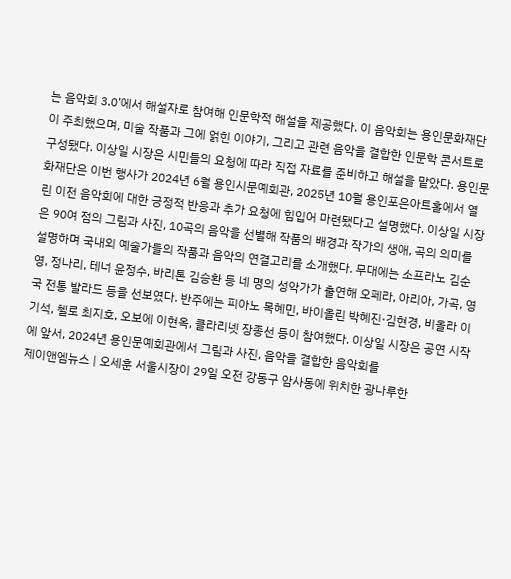는 음악회 3.0’에서 해설자로 참여해 인문학적 해설을 제공했다. 이 음악회는 용인문화재단이 주최했으며, 미술 작품과 그에 얽힌 이야기, 그리고 관련 음악을 결합한 인문학 콘서트로 구성됐다. 이상일 시장은 시민들의 요청에 따라 직접 자료를 준비하고 해설을 맡았다. 용인문화재단은 이번 행사가 2024년 6월 용인시문예회관, 2025년 10월 용인포은아트홀에서 열린 이전 음악회에 대한 긍정적 반응과 추가 요청에 힘입어 마련됐다고 설명했다. 이상일 시장은 90여 점의 그림과 사진, 10곡의 음악을 선별해 작품의 배경과 작가의 생애, 곡의 의미를 설명하며 국내외 예술가들의 작품과 음악의 연결고리를 소개했다. 무대에는 소프라노 김순영, 정나리, 테너 윤정수, 바리톤 김승환 등 네 명의 성악가가 출연해 오페라, 아리아, 가곡, 영국 전통 발라드 등을 선보였다. 반주에는 피아노 목혜민, 바이올린 박혜진·김현경, 비올라 이기석, 첼로 최지호, 오보에 이현옥, 클라리넷 장종선 등이 참여했다. 이상일 시장은 공연 시작에 앞서, 2024년 용인문예회관에서 그림과 사진, 음악을 결합한 음악회를
제이앤엠뉴스 | 오세훈 서울시장이 29일 오전 강동구 암사동에 위치한 광나루한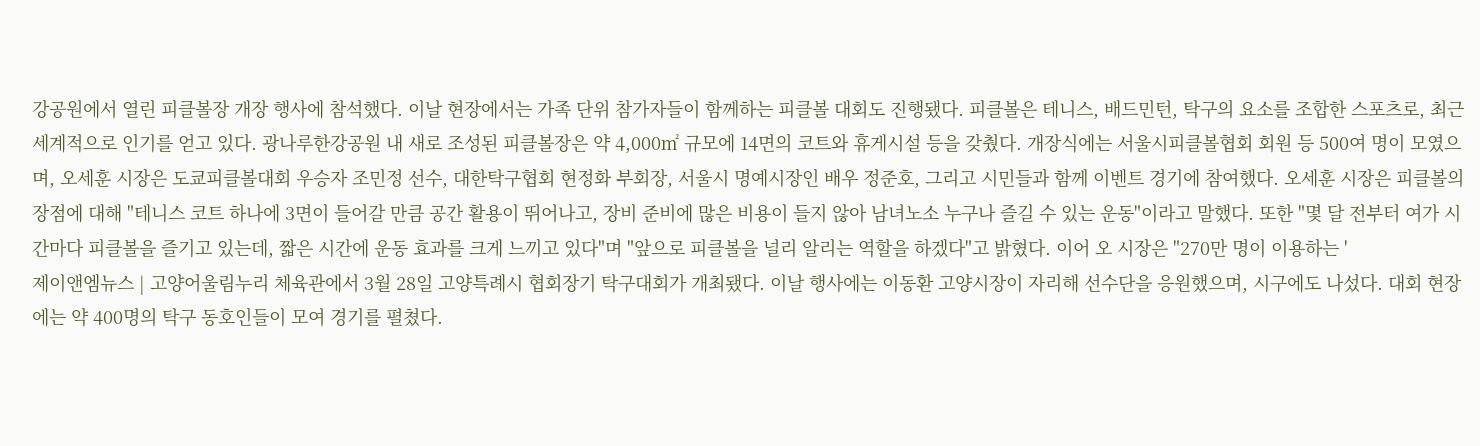강공원에서 열린 피클볼장 개장 행사에 참석했다. 이날 현장에서는 가족 단위 참가자들이 함께하는 피클볼 대회도 진행됐다. 피클볼은 테니스, 배드민턴, 탁구의 요소를 조합한 스포츠로, 최근 세계적으로 인기를 얻고 있다. 광나루한강공원 내 새로 조성된 피클볼장은 약 4,000㎡ 규모에 14면의 코트와 휴게시설 등을 갖췄다. 개장식에는 서울시피클볼협회 회원 등 500여 명이 모였으며, 오세훈 시장은 도쿄피클볼대회 우승자 조민정 선수, 대한탁구협회 현정화 부회장, 서울시 명예시장인 배우 정준호, 그리고 시민들과 함께 이벤트 경기에 참여했다. 오세훈 시장은 피클볼의 장점에 대해 "테니스 코트 하나에 3면이 들어갈 만큼 공간 활용이 뛰어나고, 장비 준비에 많은 비용이 들지 않아 남녀노소 누구나 즐길 수 있는 운동"이라고 말했다. 또한 "몇 달 전부터 여가 시간마다 피클볼을 즐기고 있는데, 짧은 시간에 운동 효과를 크게 느끼고 있다"며 "앞으로 피클볼을 널리 알리는 역할을 하겠다"고 밝혔다. 이어 오 시장은 "270만 명이 이용하는 '
제이앤엠뉴스 | 고양어울림누리 체육관에서 3월 28일 고양특례시 협회장기 탁구대회가 개최됐다. 이날 행사에는 이동환 고양시장이 자리해 선수단을 응원했으며, 시구에도 나섰다. 대회 현장에는 약 400명의 탁구 동호인들이 모여 경기를 펼쳤다.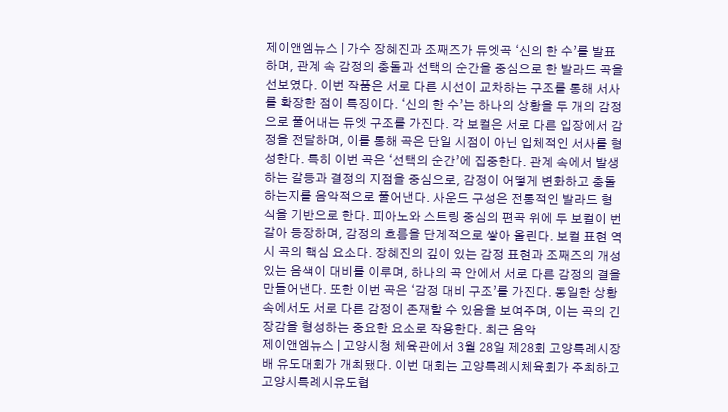제이앤엠뉴스 | 가수 장혜진과 조째즈가 듀엣곡 ‘신의 한 수’를 발표하며, 관계 속 감정의 충돌과 선택의 순간을 중심으로 한 발라드 곡을 선보였다. 이번 작품은 서로 다른 시선이 교차하는 구조를 통해 서사를 확장한 점이 특징이다. ‘신의 한 수’는 하나의 상황을 두 개의 감정으로 풀어내는 듀엣 구조를 가진다. 각 보컬은 서로 다른 입장에서 감정을 전달하며, 이를 통해 곡은 단일 시점이 아닌 입체적인 서사를 형성한다. 특히 이번 곡은 ‘선택의 순간’에 집중한다. 관계 속에서 발생하는 갈등과 결정의 지점을 중심으로, 감정이 어떻게 변화하고 충돌하는지를 음악적으로 풀어낸다. 사운드 구성은 전통적인 발라드 형식을 기반으로 한다. 피아노와 스트링 중심의 편곡 위에 두 보컬이 번갈아 등장하며, 감정의 흐름을 단계적으로 쌓아 올린다. 보컬 표현 역시 곡의 핵심 요소다. 장혜진의 깊이 있는 감정 표현과 조째즈의 개성 있는 음색이 대비를 이루며, 하나의 곡 안에서 서로 다른 감정의 결을 만들어낸다. 또한 이번 곡은 ‘감정 대비 구조’를 가진다. 동일한 상황 속에서도 서로 다른 감정이 존재할 수 있음을 보여주며, 이는 곡의 긴장감을 형성하는 중요한 요소로 작용한다. 최근 음악
제이앤엠뉴스 | 고양시청 체육관에서 3월 28일 제28회 고양특례시장배 유도대회가 개최됐다. 이번 대회는 고양특례시체육회가 주최하고 고양시특례시유도협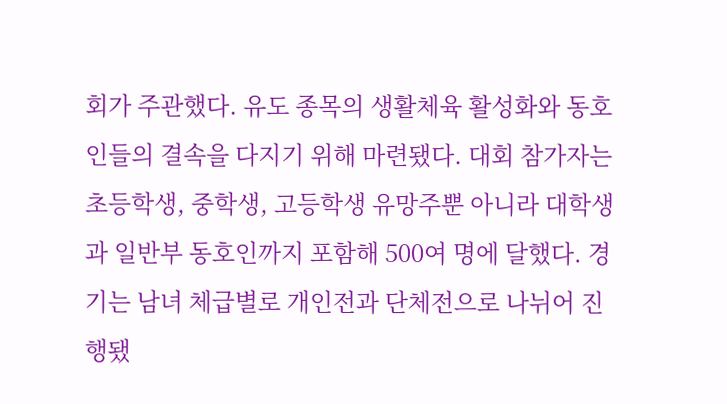회가 주관했다. 유도 종목의 생활체육 활성화와 동호인들의 결속을 다지기 위해 마련됐다. 대회 참가자는 초등학생, 중학생, 고등학생 유망주뿐 아니라 대학생과 일반부 동호인까지 포함해 500여 명에 달했다. 경기는 남녀 체급별로 개인전과 단체전으로 나뉘어 진행됐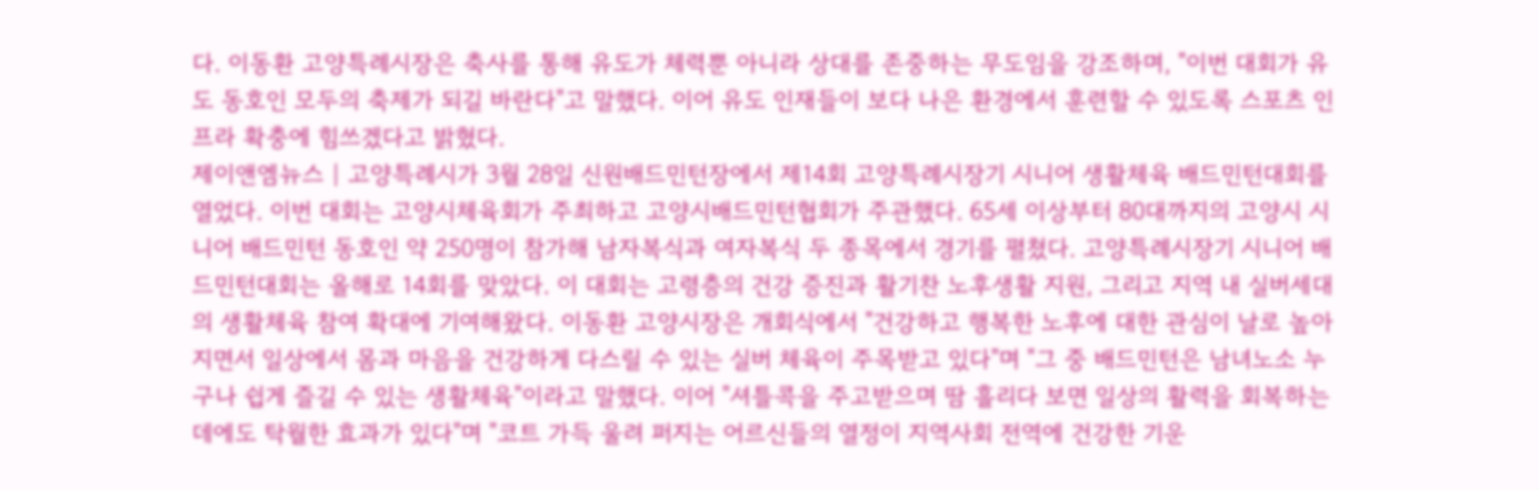다. 이동환 고양특례시장은 축사를 통해 유도가 체력뿐 아니라 상대를 존중하는 무도임을 강조하며, "이번 대회가 유도 동호인 모두의 축제가 되길 바란다"고 말했다. 이어 유도 인재들이 보다 나은 환경에서 훈련할 수 있도록 스포츠 인프라 확충에 힘쓰겠다고 밝혔다.
제이앤엠뉴스 | 고양특례시가 3월 28일 신원배드민턴장에서 제14회 고양특례시장기 시니어 생활체육 배드민턴대회를 열었다. 이번 대회는 고양시체육회가 주최하고 고양시배드민턴협회가 주관했다. 65세 이상부터 80대까지의 고양시 시니어 배드민턴 동호인 약 250명이 참가해 남자복식과 여자복식 두 종목에서 경기를 펼쳤다. 고양특례시장기 시니어 배드민턴대회는 올해로 14회를 맞았다. 이 대회는 고령층의 건강 증진과 활기찬 노후생활 지원, 그리고 지역 내 실버세대의 생활체육 참여 확대에 기여해왔다. 이동환 고양시장은 개회식에서 "건강하고 행복한 노후에 대한 관심이 날로 높아지면서 일상에서 몸과 마음을 건강하게 다스릴 수 있는 실버 체육이 주목받고 있다"며 "그 중 배드민턴은 남녀노소 누구나 쉽게 즐길 수 있는 생활체육"이라고 말했다. 이어 "셔틀콕을 주고받으며 땀 흘리다 보면 일상의 활력을 회복하는 데에도 탁월한 효과가 있다"며 "코트 가득 울려 퍼지는 어르신들의 열정이 지역사회 전역에 건강한 기운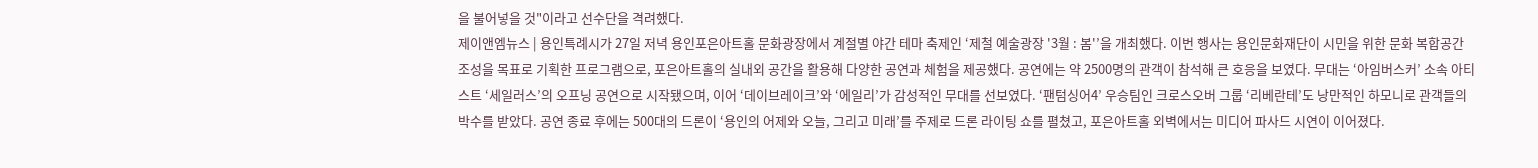을 불어넣을 것"이라고 선수단을 격려했다.
제이앤엠뉴스 | 용인특례시가 27일 저녁 용인포은아트홀 문화광장에서 계절별 야간 테마 축제인 ‘제철 예술광장 '3월 : 봄'’을 개최했다. 이번 행사는 용인문화재단이 시민을 위한 문화 복합공간 조성을 목표로 기획한 프로그램으로, 포은아트홀의 실내외 공간을 활용해 다양한 공연과 체험을 제공했다. 공연에는 약 2500명의 관객이 참석해 큰 호응을 보였다. 무대는 ‘아임버스커’ 소속 아티스트 ‘세일러스’의 오프닝 공연으로 시작됐으며, 이어 ‘데이브레이크’와 ‘에일리’가 감성적인 무대를 선보였다. ‘팬텀싱어4’ 우승팀인 크로스오버 그룹 ‘리베란테’도 낭만적인 하모니로 관객들의 박수를 받았다. 공연 종료 후에는 500대의 드론이 ‘용인의 어제와 오늘, 그리고 미래’를 주제로 드론 라이팅 쇼를 펼쳤고, 포은아트홀 외벽에서는 미디어 파사드 시연이 이어졌다.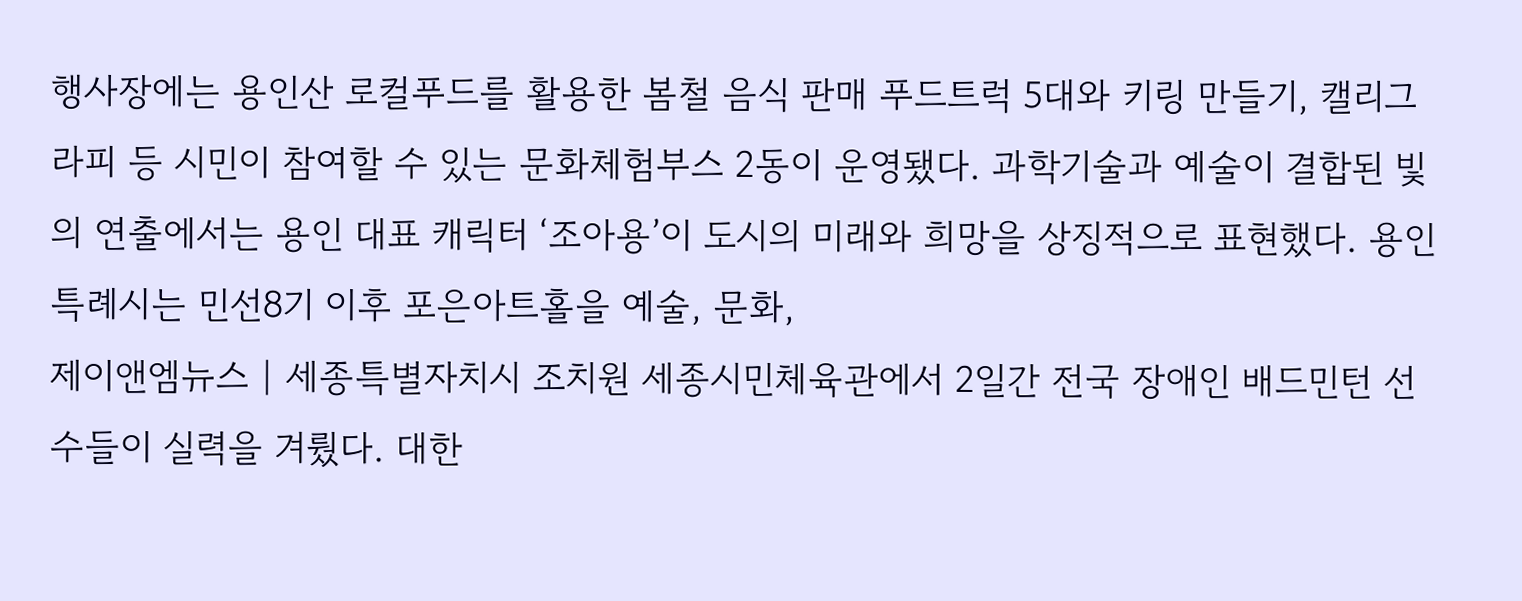행사장에는 용인산 로컬푸드를 활용한 봄철 음식 판매 푸드트럭 5대와 키링 만들기, 캘리그라피 등 시민이 참여할 수 있는 문화체험부스 2동이 운영됐다. 과학기술과 예술이 결합된 빛의 연출에서는 용인 대표 캐릭터 ‘조아용’이 도시의 미래와 희망을 상징적으로 표현했다. 용인특례시는 민선8기 이후 포은아트홀을 예술, 문화,
제이앤엠뉴스 | 세종특별자치시 조치원 세종시민체육관에서 2일간 전국 장애인 배드민턴 선수들이 실력을 겨뤘다. 대한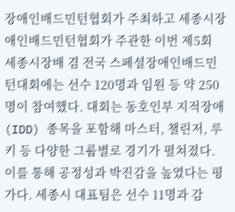장애인배드민턴협회가 주최하고 세종시장애인배드민턴협회가 주관한 이번 제5회 세종시장배 겸 전국 스페셜장애인배드민턴대회에는 선수 120명과 임원 등 약 250명이 참여했다. 대회는 동호인부 지적장애(IDD) 종목을 포함해 마스터, 챌린저, 루키 등 다양한 그룹별로 경기가 펼쳐졌다. 이를 통해 공정성과 박진감을 높였다는 평가다. 세종시 대표팀은 선수 11명과 감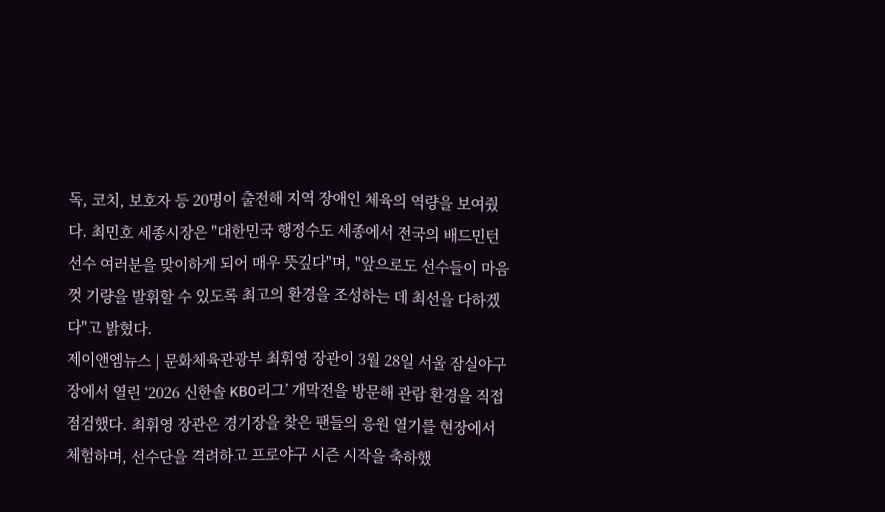독, 코치, 보호자 등 20명이 출전해 지역 장애인 체육의 역량을 보여줬다. 최민호 세종시장은 "대한민국 행정수도 세종에서 전국의 배드민턴 선수 여러분을 맞이하게 되어 매우 뜻깊다"며, "앞으로도 선수들이 마음껏 기량을 발휘할 수 있도록 최고의 환경을 조성하는 데 최선을 다하겠다"고 밝혔다.
제이앤엠뉴스 | 문화체육관광부 최휘영 장관이 3월 28일 서울 잠실야구장에서 열린 ‘2026 신한솔 KBO리그’ 개막전을 방문해 관람 환경을 직접 점검했다. 최휘영 장관은 경기장을 찾은 팬들의 응원 열기를 현장에서 체험하며, 선수단을 격려하고 프로야구 시즌 시작을 축하했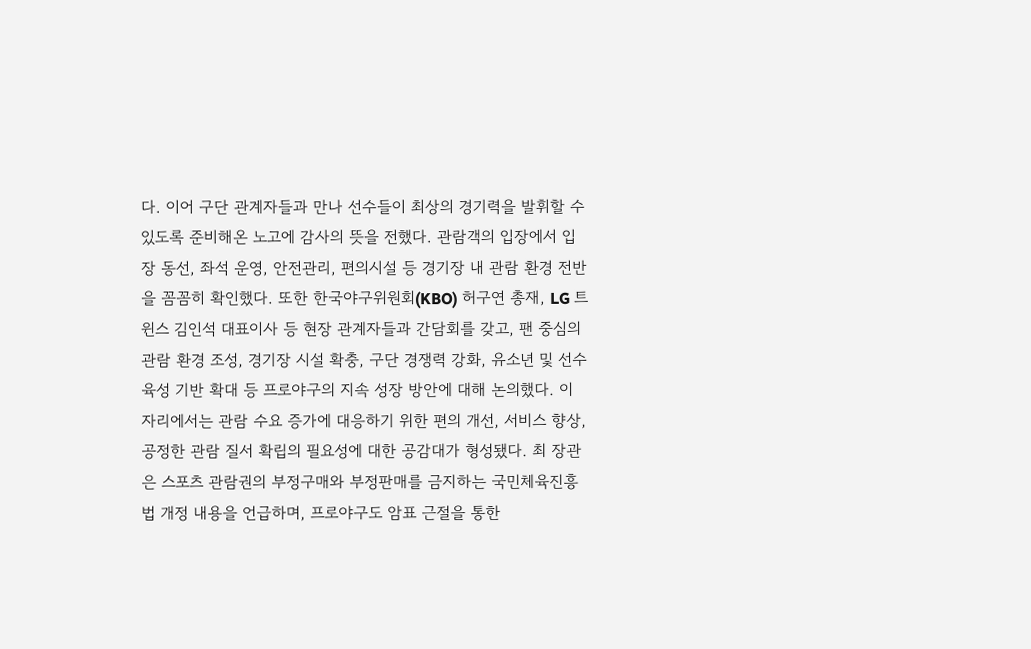다. 이어 구단 관계자들과 만나 선수들이 최상의 경기력을 발휘할 수 있도록 준비해온 노고에 감사의 뜻을 전했다. 관람객의 입장에서 입장 동선, 좌석 운영, 안전관리, 편의시설 등 경기장 내 관람 환경 전반을 꼼꼼히 확인했다. 또한 한국야구위원회(KBO) 허구연 총재, LG 트윈스 김인석 대표이사 등 현장 관계자들과 간담회를 갖고, 팬 중심의 관람 환경 조성, 경기장 시설 확충, 구단 경쟁력 강화, 유소년 및 선수 육성 기반 확대 등 프로야구의 지속 성장 방안에 대해 논의했다. 이 자리에서는 관람 수요 증가에 대응하기 위한 편의 개선, 서비스 향상, 공정한 관람 질서 확립의 필요성에 대한 공감대가 형성됐다. 최 장관은 스포츠 관람권의 부정구매와 부정판매를 금지하는 국민체육진흥법 개정 내용을 언급하며, 프로야구도 암표 근절을 통한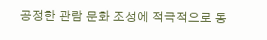공정한 관람 문화 조성에 적극적으로 동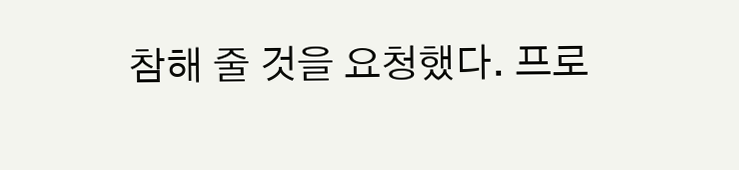참해 줄 것을 요청했다. 프로